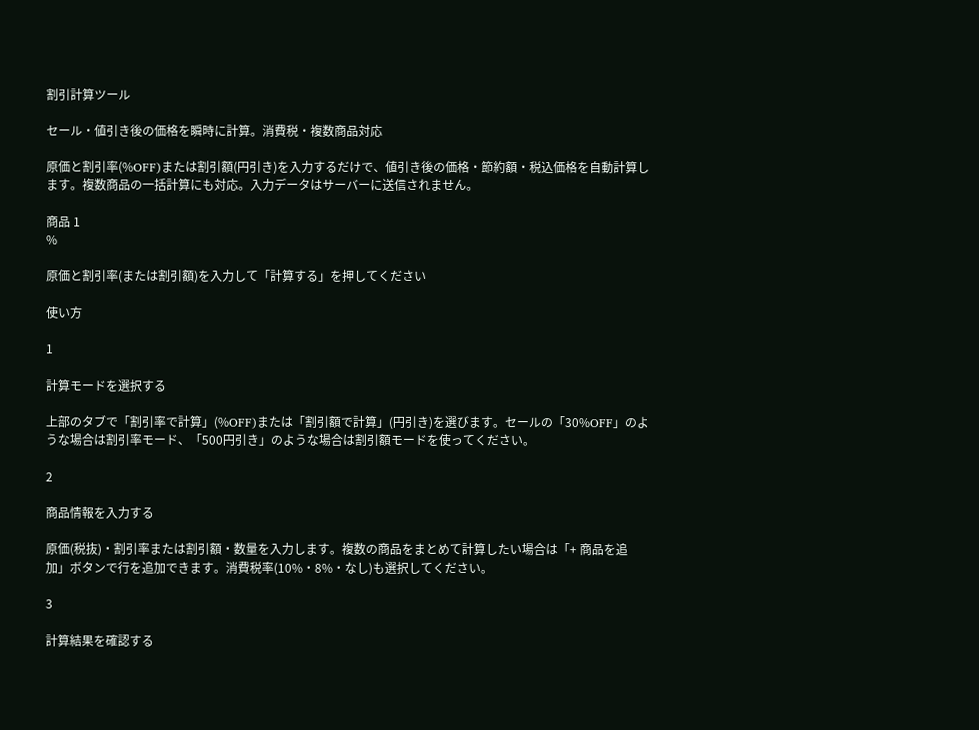割引計算ツール

セール・値引き後の価格を瞬時に計算。消費税・複数商品対応

原価と割引率(%OFF)または割引額(円引き)を入力するだけで、値引き後の価格・節約額・税込価格を自動計算します。複数商品の一括計算にも対応。入力データはサーバーに送信されません。

商品 1
%

原価と割引率(または割引額)を入力して「計算する」を押してください

使い方

1

計算モードを選択する

上部のタブで「割引率で計算」(%OFF)または「割引額で計算」(円引き)を選びます。セールの「30%OFF」のような場合は割引率モード、「500円引き」のような場合は割引額モードを使ってください。

2

商品情報を入力する

原価(税抜)・割引率または割引額・数量を入力します。複数の商品をまとめて計算したい場合は「+ 商品を追加」ボタンで行を追加できます。消費税率(10%・8%・なし)も選択してください。

3

計算結果を確認する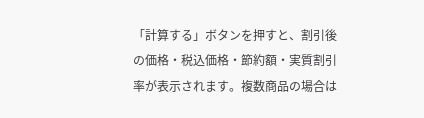「計算する」ボタンを押すと、割引後の価格・税込価格・節約額・実質割引率が表示されます。複数商品の場合は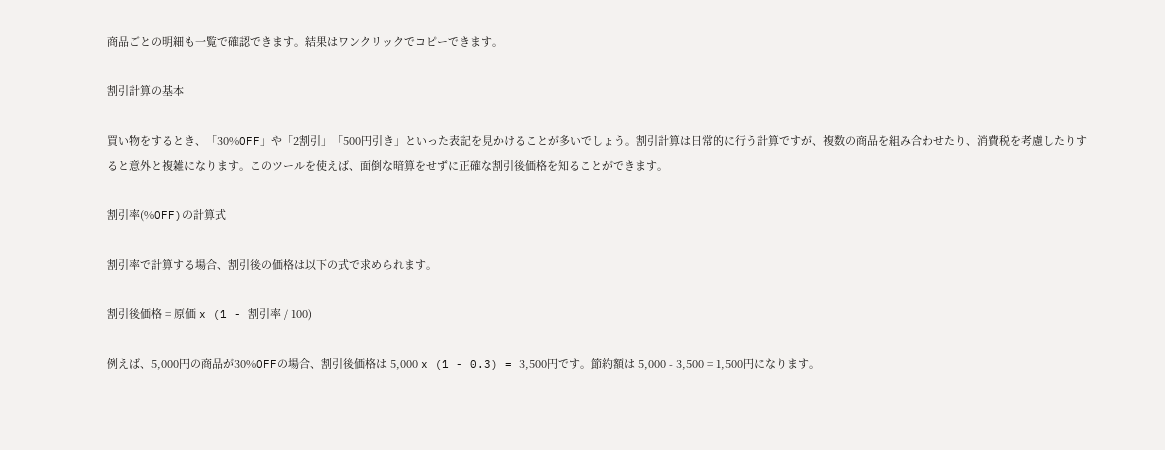商品ごとの明細も一覧で確認できます。結果はワンクリックでコピーできます。

割引計算の基本

買い物をするとき、「30%OFF」や「2割引」「500円引き」といった表記を見かけることが多いでしょう。割引計算は日常的に行う計算ですが、複数の商品を組み合わせたり、消費税を考慮したりすると意外と複雑になります。このツールを使えば、面倒な暗算をせずに正確な割引後価格を知ることができます。

割引率(%OFF)の計算式

割引率で計算する場合、割引後の価格は以下の式で求められます。

割引後価格 = 原価 x (1 - 割引率 / 100)

例えば、5,000円の商品が30%OFFの場合、割引後価格は 5,000 x (1 - 0.3) = 3,500円です。節約額は 5,000 - 3,500 = 1,500円になります。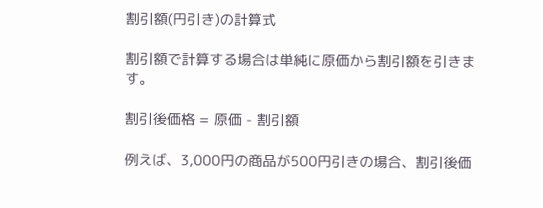割引額(円引き)の計算式

割引額で計算する場合は単純に原価から割引額を引きます。

割引後価格 = 原価 - 割引額

例えば、3,000円の商品が500円引きの場合、割引後価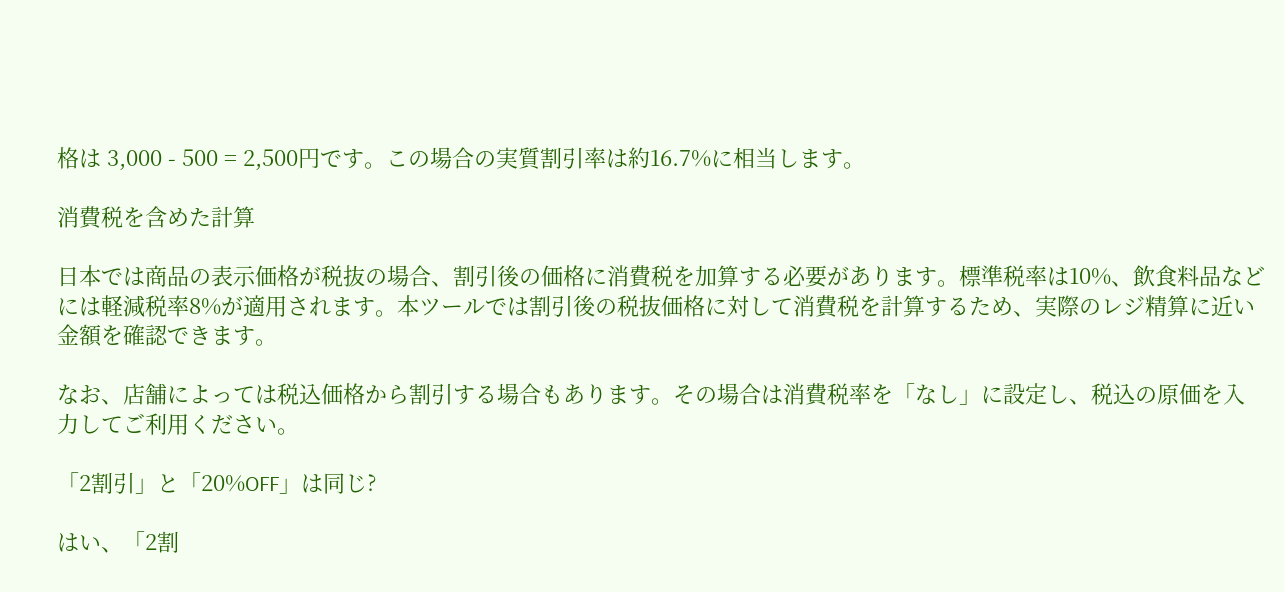格は 3,000 - 500 = 2,500円です。この場合の実質割引率は約16.7%に相当します。

消費税を含めた計算

日本では商品の表示価格が税抜の場合、割引後の価格に消費税を加算する必要があります。標準税率は10%、飲食料品などには軽減税率8%が適用されます。本ツールでは割引後の税抜価格に対して消費税を計算するため、実際のレジ精算に近い金額を確認できます。

なお、店舗によっては税込価格から割引する場合もあります。その場合は消費税率を「なし」に設定し、税込の原価を入力してご利用ください。

「2割引」と「20%OFF」は同じ?

はい、「2割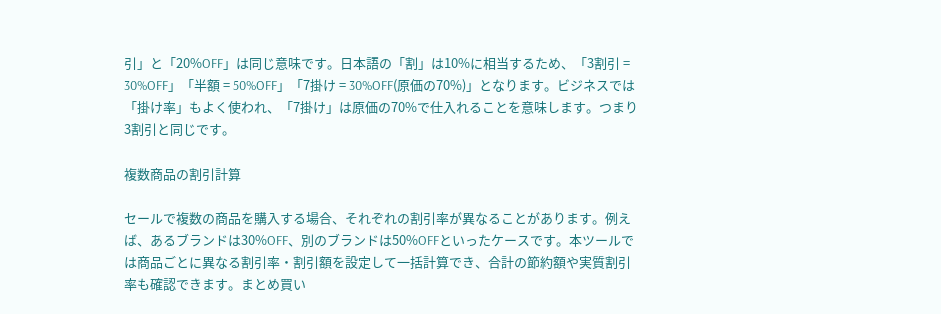引」と「20%OFF」は同じ意味です。日本語の「割」は10%に相当するため、「3割引 = 30%OFF」「半額 = 50%OFF」「7掛け = 30%OFF(原価の70%)」となります。ビジネスでは「掛け率」もよく使われ、「7掛け」は原価の70%で仕入れることを意味します。つまり3割引と同じです。

複数商品の割引計算

セールで複数の商品を購入する場合、それぞれの割引率が異なることがあります。例えば、あるブランドは30%OFF、別のブランドは50%OFFといったケースです。本ツールでは商品ごとに異なる割引率・割引額を設定して一括計算でき、合計の節約額や実質割引率も確認できます。まとめ買い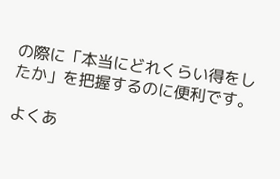の際に「本当にどれくらい得をしたか」を把握するのに便利です。

よくあ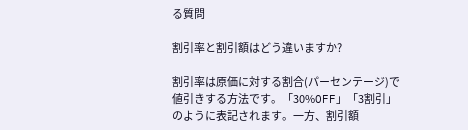る質問

割引率と割引額はどう違いますか?

割引率は原価に対する割合(パーセンテージ)で値引きする方法です。「30%OFF」「3割引」のように表記されます。一方、割引額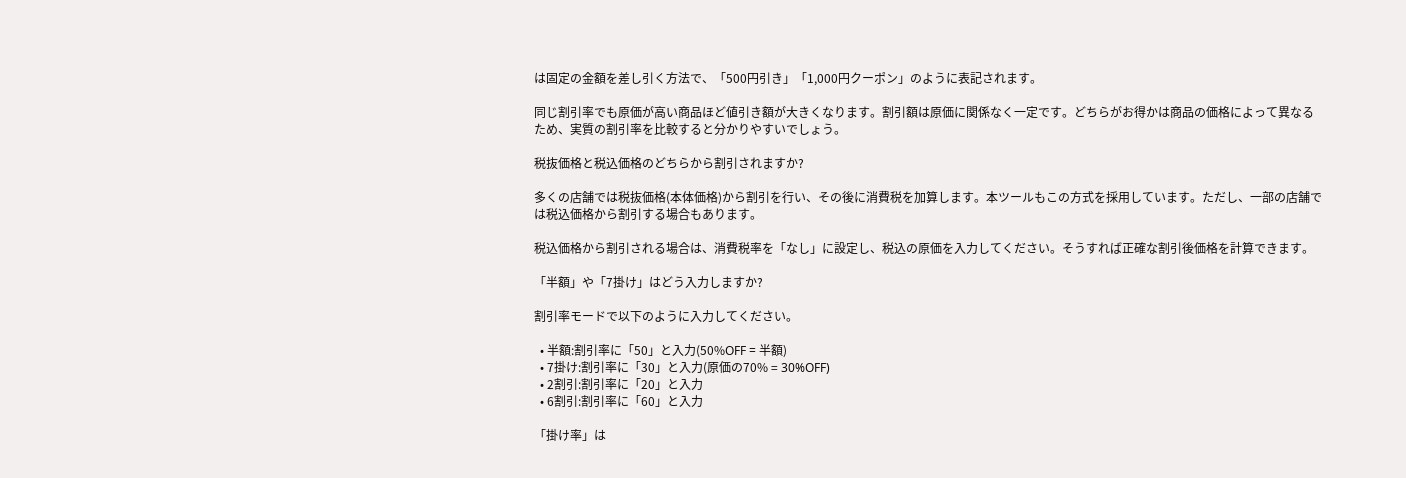は固定の金額を差し引く方法で、「500円引き」「1,000円クーポン」のように表記されます。

同じ割引率でも原価が高い商品ほど値引き額が大きくなります。割引額は原価に関係なく一定です。どちらがお得かは商品の価格によって異なるため、実質の割引率を比較すると分かりやすいでしょう。

税抜価格と税込価格のどちらから割引されますか?

多くの店舗では税抜価格(本体価格)から割引を行い、その後に消費税を加算します。本ツールもこの方式を採用しています。ただし、一部の店舗では税込価格から割引する場合もあります。

税込価格から割引される場合は、消費税率を「なし」に設定し、税込の原価を入力してください。そうすれば正確な割引後価格を計算できます。

「半額」や「7掛け」はどう入力しますか?

割引率モードで以下のように入力してください。

  • 半額:割引率に「50」と入力(50%OFF = 半額)
  • 7掛け:割引率に「30」と入力(原価の70% = 30%OFF)
  • 2割引:割引率に「20」と入力
  • 6割引:割引率に「60」と入力

「掛け率」は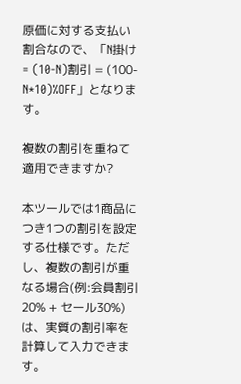原価に対する支払い割合なので、「N掛け = (10-N)割引 = (100-N*10)%OFF」となります。

複数の割引を重ねて適用できますか?

本ツールでは1商品につき1つの割引を設定する仕様です。ただし、複数の割引が重なる場合(例:会員割引20% + セール30%)は、実質の割引率を計算して入力できます。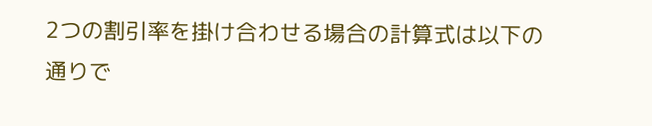2つの割引率を掛け合わせる場合の計算式は以下の通りで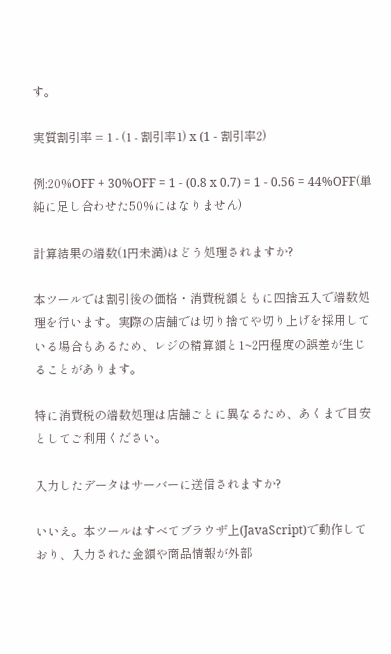す。

実質割引率 = 1 - (1 - 割引率1) x (1 - 割引率2)

例:20%OFF + 30%OFF = 1 - (0.8 x 0.7) = 1 - 0.56 = 44%OFF(単純に足し合わせた50%にはなりません)

計算結果の端数(1円未満)はどう処理されますか?

本ツールでは割引後の価格・消費税額ともに四捨五入で端数処理を行います。実際の店舗では切り捨てや切り上げを採用している場合もあるため、レジの精算額と1~2円程度の誤差が生じることがあります。

特に消費税の端数処理は店舗ごとに異なるため、あくまで目安としてご利用ください。

入力したデータはサーバーに送信されますか?

いいえ。本ツールはすべてブラウザ上(JavaScript)で動作しており、入力された金額や商品情報が外部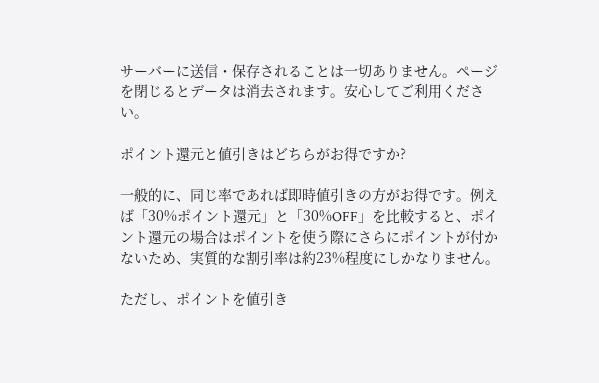サーバーに送信・保存されることは一切ありません。ページを閉じるとデータは消去されます。安心してご利用ください。

ポイント還元と値引きはどちらがお得ですか?

一般的に、同じ率であれば即時値引きの方がお得です。例えば「30%ポイント還元」と「30%OFF」を比較すると、ポイント還元の場合はポイントを使う際にさらにポイントが付かないため、実質的な割引率は約23%程度にしかなりません。

ただし、ポイントを値引き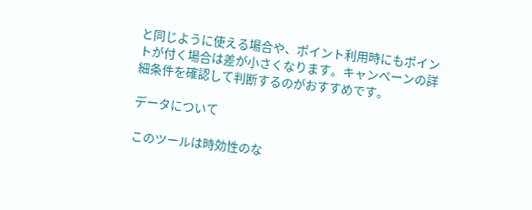と同じように使える場合や、ポイント利用時にもポイントが付く場合は差が小さくなります。キャンペーンの詳細条件を確認して判断するのがおすすめです。

データについて

このツールは時効性のな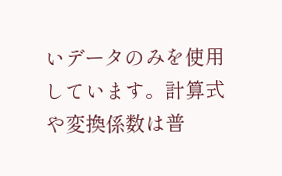いデータのみを使用しています。計算式や変換係数は普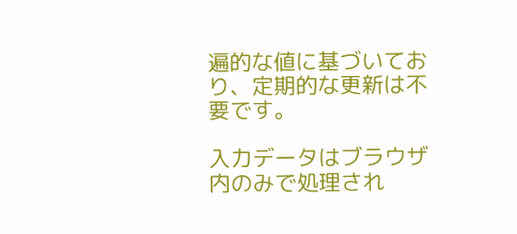遍的な値に基づいており、定期的な更新は不要です。

入力データはブラウザ内のみで処理され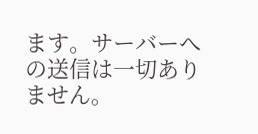ます。サーバーへの送信は一切ありません。